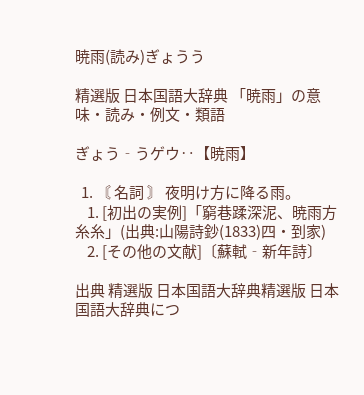暁雨(読み)ぎょうう

精選版 日本国語大辞典 「暁雨」の意味・読み・例文・類語

ぎょう‐うゲウ‥【暁雨】

  1. 〘 名詞 〙 夜明け方に降る雨。
    1. [初出の実例]「窮巷蹂深泥、暁雨方糸糸」(出典:山陽詩鈔(1833)四・到家)
    2. [その他の文献]〔蘇軾‐新年詩〕

出典 精選版 日本国語大辞典精選版 日本国語大辞典につ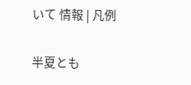いて 情報 | 凡例

半夏とも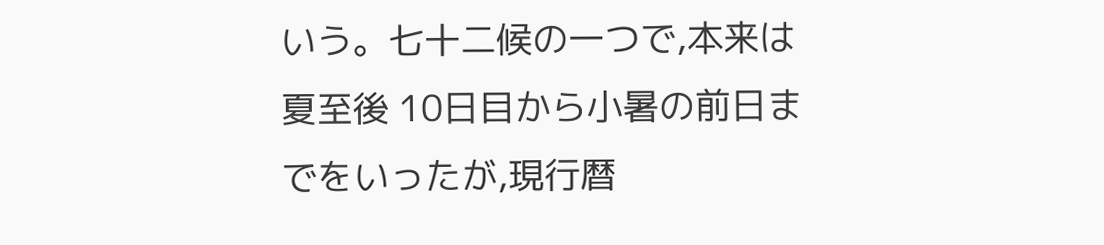いう。七十二候の一つで,本来は夏至後 10日目から小暑の前日までをいったが,現行暦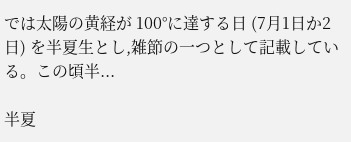では太陽の黄経が 100°に達する日 (7月1日か2日) を半夏生とし,雑節の一つとして記載している。この頃半...

半夏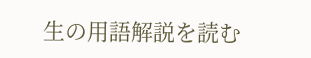生の用語解説を読む